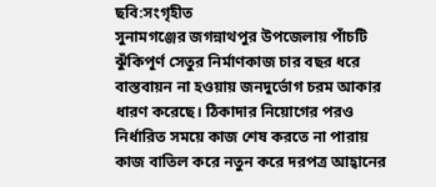ছবি:সংগৃহীত
সুনামগঞ্জের জগন্নাথপুর উপজেলায় পাঁচটি ঝুঁকিপূর্ণ সেতুর নির্মাণকাজ চার বছর ধরে বাস্তবায়ন না হওয়ায় জনদুর্ভোগ চরম আকার ধারণ করেছে। ঠিকাদার নিয়োগের পরও নির্ধারিত সময়ে কাজ শেষ করতে না পারায় কাজ বাতিল করে নতুন করে দরপত্র আহ্বানের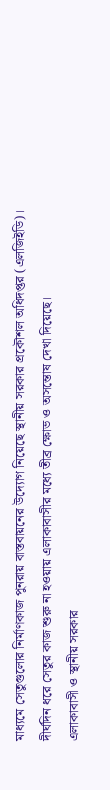মাধ্যমে সেতুগুলোর নির্মাণকাজ পুনরায় বাস্তবায়নের উদ্যোগ নিয়েছে স্থানীয় সরকার প্রকৌশল অধিদপ্তর (এলজিইডি)।
দীর্ঘদিন ধরে সেতুর কাজ শুরু না হওয়ায় এলাকাবাসীর মধ্যে তীব্র ক্ষোভ ও অসন্তোষ দেখা দিয়েছে।
এলাকাবাসী ও স্থানীয় সরকার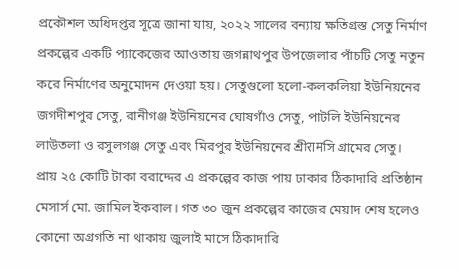প্রকৌশল অধিদপ্তর সূত্রে জানা যায়, ২০২২ সালের বন্যায় ক্ষতিগ্রস্ত সেতু নির্মাণ প্রকল্পের একটি প্যাকেজের আওতায় জগন্নাথপুর উপজেলার পাঁচটি সেতু নতুন করে নির্মাণের অনুমোদন দেওয়া হয়। সেতুগুলো হলো-কলকলিয়া ইউনিয়নের জগদীশপুর সেতু, রানীগঞ্জ ইউনিয়নের ঘোষগাঁও সেতু, পাটলি ইউনিয়নের লাউতলা ও রসুলগঞ্জ সেতু এবং মিরপুর ইউনিয়নের শ্রীरामসি গ্রামের সেতু।
প্রায় ২৫ কোটি টাকা বরাদ্দের এ প্রকল্পের কাজ পায় ঢাকার ঠিকাদারি প্রতিষ্ঠান মেসার্স মো. জামিল ইকবাল। গত ৩০ জুন প্রকল্পের কাজের মেয়াদ শেষ হলেও কোনো অগ্রগতি না থাকায় জুলাই মাসে ঠিকাদারি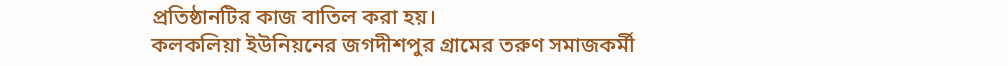প্রতিষ্ঠানটির কাজ বাতিল করা হয়।
কলকলিয়া ইউনিয়নের জগদীশপুর গ্রামের তরুণ সমাজকর্মী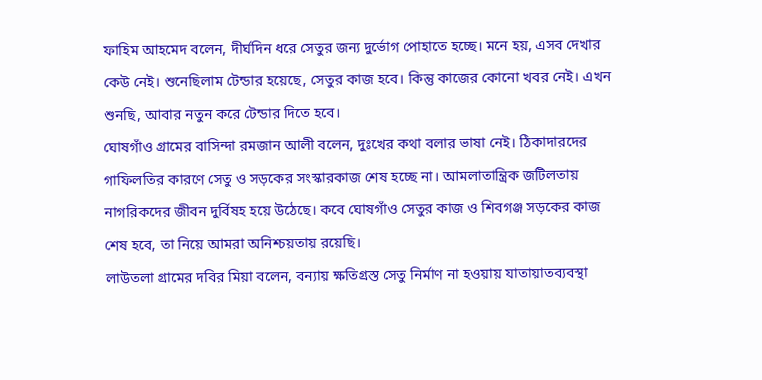ফাহিম আহমেদ বলেন, দীর্ঘদিন ধরে সেতুর জন্য দুর্ভোগ পোহাতে হচ্ছে। মনে হয়, এসব দেখার কেউ নেই। শুনেছিলাম টেন্ডার হয়েছে, সেতুর কাজ হবে। কিন্তু কাজের কোনো খবর নেই। এখন শুনছি, আবার নতুন করে টেন্ডার দিতে হবে।
ঘোষগাঁও গ্রামের বাসিন্দা রমজান আলী বলেন, দুঃখের কথা বলার ভাষা নেই। ঠিকাদারদের গাফিলতির কারণে সেতু ও সড়কের সংস্কারকাজ শেষ হচ্ছে না। আমলাতান্ত্রিক জটিলতায় নাগরিকদের জীবন দুর্বিষহ হয়ে উঠেছে। কবে ঘোষগাঁও সেতুর কাজ ও শিবগঞ্জ সড়কের কাজ শেষ হবে, তা নিয়ে আমরা অনিশ্চয়তায় রয়েছি।
লাউতলা গ্রামের দবির মিয়া বলেন, বন্যায় ক্ষতিগ্রস্ত সেতু নির্মাণ না হওয়ায় যাতায়াতব্যবস্থা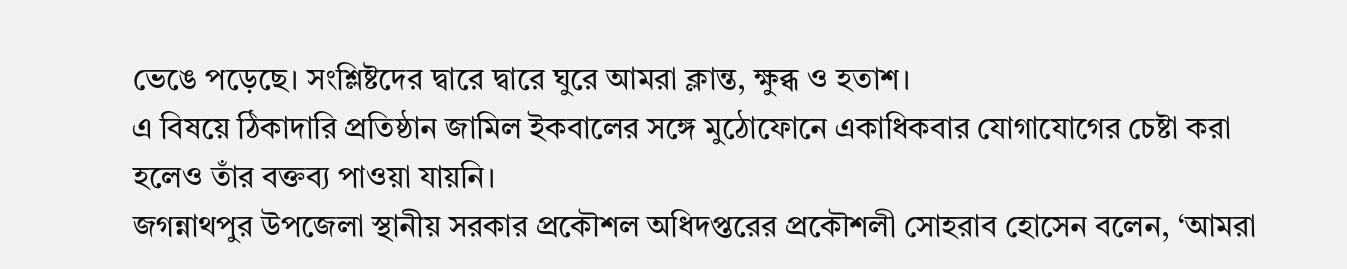ভেঙে পড়েছে। সংশ্লিষ্টদের দ্বারে দ্বারে ঘুরে আমরা ক্লান্ত, ক্ষুব্ধ ও হতাশ।
এ বিষয়ে ঠিকাদারি প্রতিষ্ঠান জামিল ইকবালের সঙ্গে মুঠোফোনে একাধিকবার যোগাযোগের চেষ্টা করা হলেও তাঁর বক্তব্য পাওয়া যায়নি।
জগন্নাথপুর উপজেলা স্থানীয় সরকার প্রকৌশল অধিদপ্তরের প্রকৌশলী সোহরাব হোসেন বলেন, ‘আমরা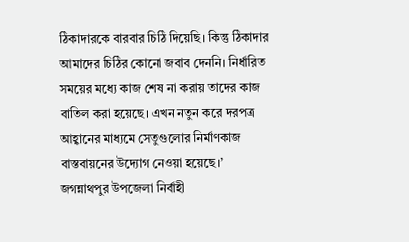ঠিকাদারকে বারবার চিঠি দিয়েছি। কিন্তু ঠিকাদার আমাদের চিঠির কোনো জবাব দেননি। নির্ধারিত সময়ের মধ্যে কাজ শেষ না করায় তাদের কাজ বাতিল করা হয়েছে। এখন নতুন করে দরপত্র আহ্বানের মাধ্যমে সেতুগুলোর নির্মাণকাজ বাস্তবায়নের উদ্যোগ নেওয়া হয়েছে।’
জগন্নাথপুর উপজেলা নির্বাহী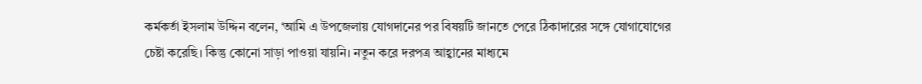কর্মকর্তা ইসলাম উদ্দিন বলেন, ‘আমি এ উপজেলায় যোগদানের পর বিষয়টি জানতে পেরে ঠিকাদারের সঙ্গে যোগাযোগের চেষ্টা করেছি। কিন্তু কোনো সাড়া পাওয়া যায়নি। নতুন করে দরপত্র আহ্বানের মাধ্যমে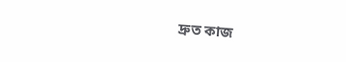দ্রুত কাজ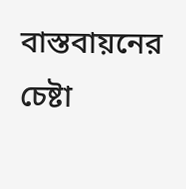বাস্তবায়নের চেষ্টা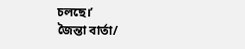চলছে।’
জৈন্তা বার্তা/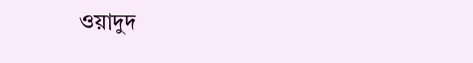ওয়াদুদ